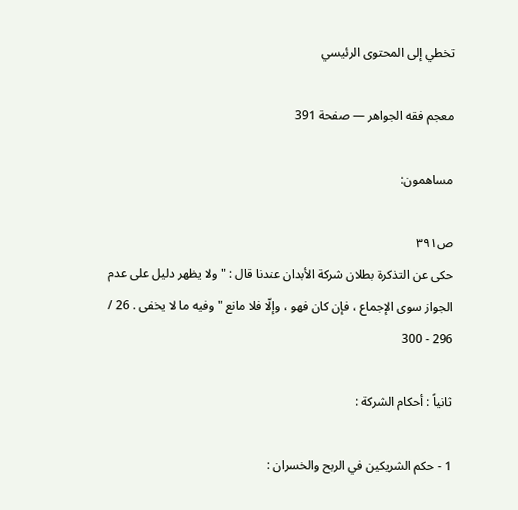تخطي إلى المحتوى الرئيسي

معجم فقه الجواهر — صفحة 391

مساهمون:

ص٣٩١
حكى عن التذكرة بطلان شركة الأبدان عندنا قال : " ولا يظهر دليل على عدم الجواز سوى الإجماع ، فإن كان فهو ، وإلّا فلا مانع " وفيه ما لا يخفى . 26 / 296 - 300

ثانياً : أحكام الشركة :

1 - حكم الشريكين في الربح والخسران :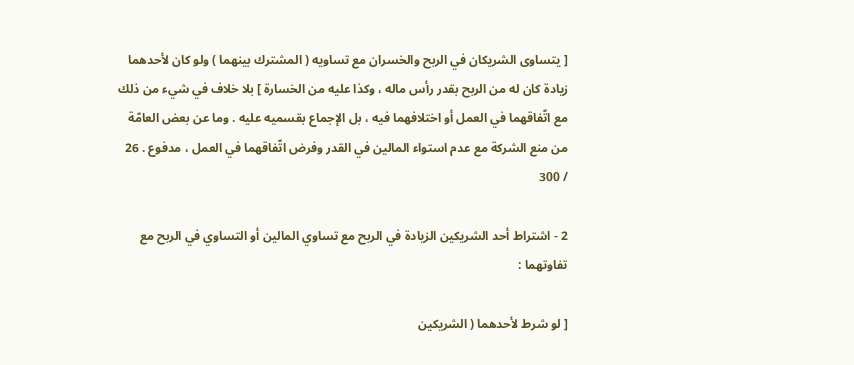[ يتساوى الشريكان في الربح والخسران مع تساويه ( المشترك بينهما ) ولو كان لأحدهما زيادة كان له من الربح بقدر رأس ماله ، وكذا عليه من الخسارة ] بلا خلاف في شيء من ذلك مع اتّفاقهما في العمل أو اختلافهما فيه ، بل الإجماع بقسميه عليه . وما عن بعض العامّة من منع الشركة مع عدم استواء المالين في القدر وفرض اتّفاقهما في العمل ، مدفوع . 26 / 300

2 - اشتراط أحد الشريكين الزيادة في الربح مع تساوي المالين أو التساوي في الربح مع تفاوتهما :

[ لو شرط لأحدهما ( الشريكين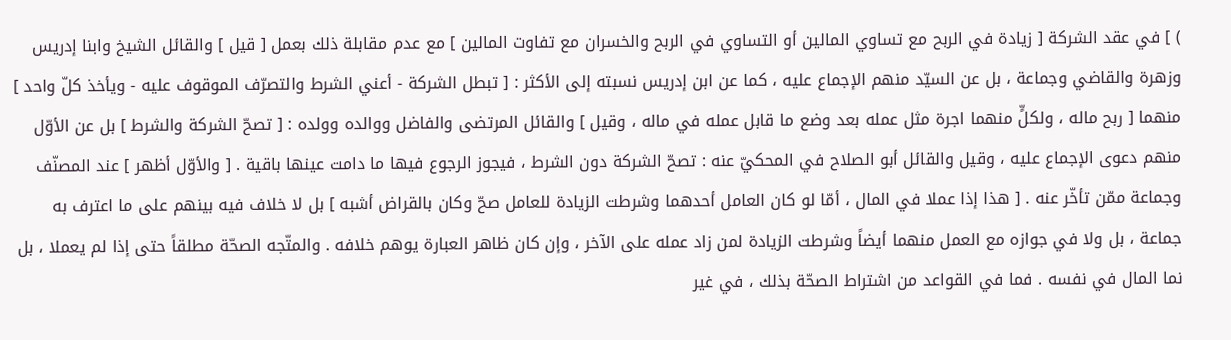) ] في عقد الشركة [ زيادة في الربح مع تساوي المالين أو التساوي في الربح والخسران مع تفاوت المالين ] مع عدم مقابلة ذلك بعمل [ قيل ] والقائل الشيخ وابنا إدريس وزهرة والقاضي وجماعة ، بل عن السيّد منهم الإجماع عليه ، كما عن ابن إدريس نسبته إلى الأكثر : [ تبطل الشركة - أعني الشرط والتصرّف الموقوف عليه - ويأخذ كلّ واحد ] منهما [ ربح ماله ، ولكلٍّ منهما اجرة مثل عمله بعد وضع ما قابل عمله في ماله ، وقيل ] والقائل المرتضى والفاضل ووالده وولده : [ تصحّ الشركة والشرط ] بل عن الأوّل منهم دعوى الإجماع عليه ، وقيل والقائل أبو الصلاح في المحكيّ عنه : تصحّ الشركة دون الشرط ، فيجوز الرجوع فيها ما دامت عينها باقية . [ والأوّل أظهر ] عند المصنّف وجماعة ممّن تأخّر عنه . [ هذا إذا عملا في المال ، أمّا لو كان العامل أحدهما وشرطت الزيادة للعامل صحّ وكان بالقراض أشبه ] بل لا خلاف فيه بينهم على ما اعترف به جماعة ، بل ولا في جوازه مع العمل منهما أيضاً وشرطت الزيادة لمن زاد عمله على الآخر ، وإن كان ظاهر العبارة يوهم خلافه . والمتّجه الصحّة مطلقاً حتى إذا لم يعملا ، بل نما المال في نفسه . فما في القواعد من اشتراط الصحّة بذلك ، في غير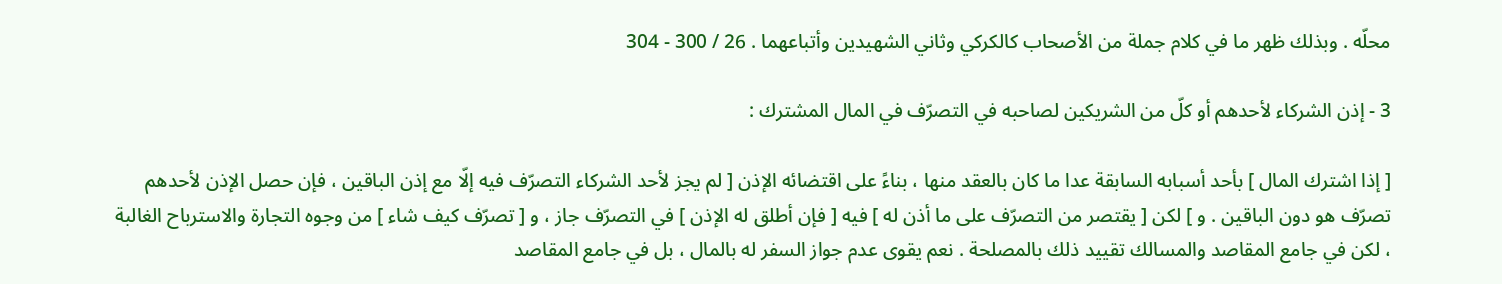محلّه . وبذلك ظهر ما في كلام جملة من الأصحاب كالكركي وثاني الشهيدين وأتباعهما . 26 / 300 - 304

3 - إذن الشركاء لأحدهم أو كلّ من الشريكين لصاحبه في التصرّف في المال المشترك :

[ إذا اشترك المال ] بأحد أسبابه السابقة عدا ما كان بالعقد منها ، بناءً على اقتضائه الإذن [ لم يجز لأحد الشركاء التصرّف فيه إلّا مع إذن الباقين ، فإن حصل الإذن لأحدهم تصرّف هو دون الباقين . و ] لكن [ يقتصر من التصرّف على ما أذن له ] فيه [ فإن أطلق له الإذن ] في التصرّف جاز ، و [ تصرّف كيف شاء ] من وجوه التجارة والاسترباح الغالبة ، لكن في جامع المقاصد والمسالك تقييد ذلك بالمصلحة . نعم يقوى عدم جواز السفر له بالمال ، بل في جامع المقاصد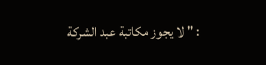: " لا يجوز مكاتبة عبد الشركة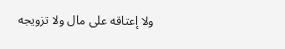ولا إعتاقه على مال ولا تزويجه